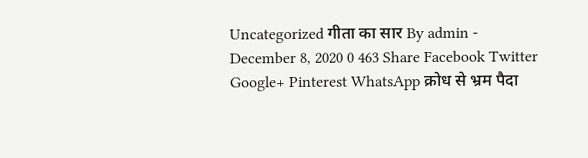Uncategorized गीता का सार By admin - December 8, 2020 0 463 Share Facebook Twitter Google+ Pinterest WhatsApp क्रोध से भ्रम पैदा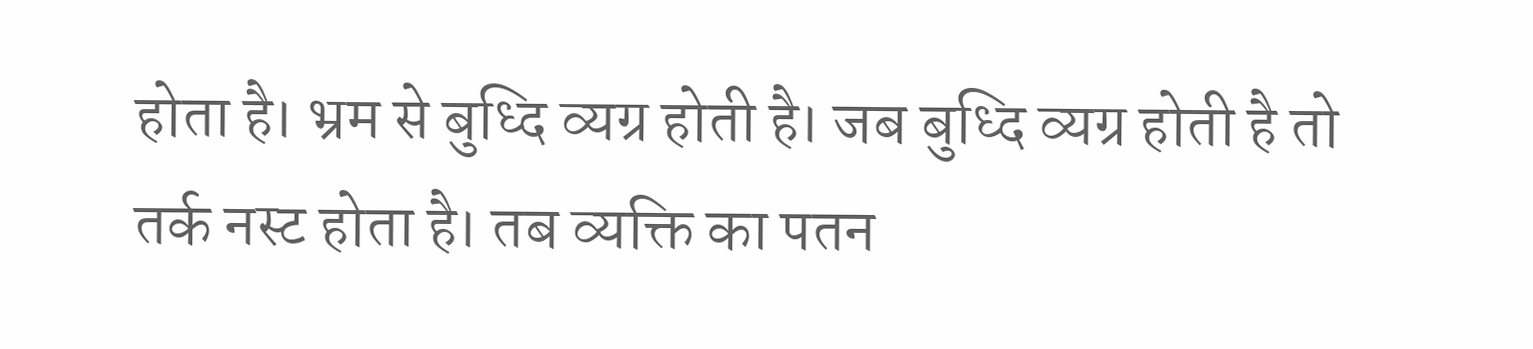होता है। भ्रम से बुध्दि व्यग्र होती है। जब बुध्दि व्यग्र होती है तो तर्क नस्ट होता है। तब व्यक्ति का पतन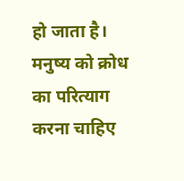हो जाता है। मनुष्य को क्रोध का परित्याग करना चाहिए